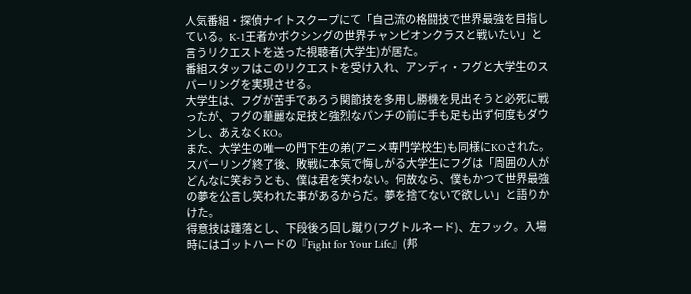人気番組・探偵ナイトスクープにて「自己流の格闘技で世界最強を目指している。K-1王者かボクシングの世界チャンピオンクラスと戦いたい」と言うリクエストを送った視聴者(大学生)が居た。
番組スタッフはこのリクエストを受け入れ、アンディ・フグと大学生のスパーリングを実現させる。
大学生は、フグが苦手であろう関節技を多用し勝機を見出そうと必死に戦ったが、フグの華麗な足技と強烈なパンチの前に手も足も出ず何度もダウンし、あえなくKO。
また、大学生の唯一の門下生の弟(アニメ専門学校生)も同様にKOされた。
スパーリング終了後、敗戦に本気で悔しがる大学生にフグは「周囲の人がどんなに笑おうとも、僕は君を笑わない。何故なら、僕もかつて世界最強の夢を公言し笑われた事があるからだ。夢を捨てないで欲しい」と語りかけた。
得意技は踵落とし、下段後ろ回し蹴り(フグトルネード)、左フック。入場時にはゴットハードの『Fight for Your Life』(邦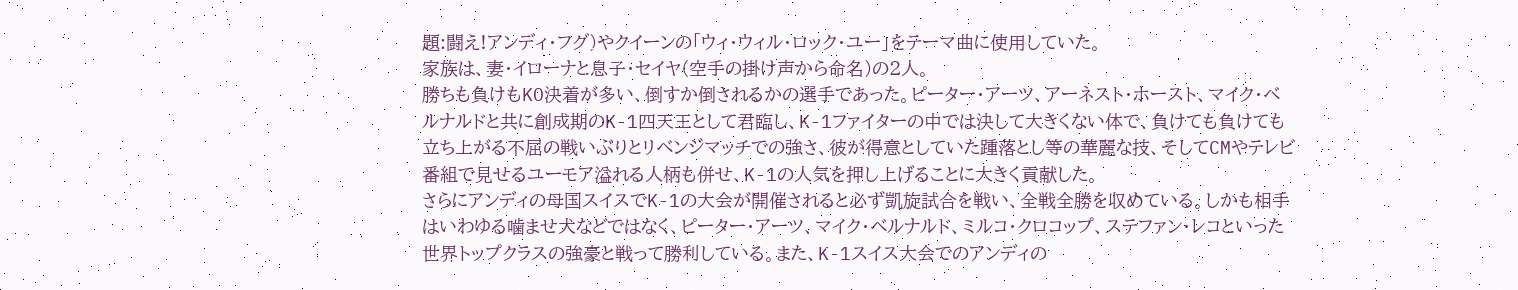題:闘え!アンディ・フグ)やクイーンの「ウィ・ウィル・ロック・ユー」をテーマ曲に使用していた。
家族は、妻・イローナと息子・セイヤ(空手の掛け声から命名)の2人。
勝ちも負けもKO決着が多い、倒すか倒されるかの選手であった。ピーター・アーツ、アーネスト・ホースト、マイク・ベルナルドと共に創成期のK-1四天王として君臨し、K-1ファイターの中では決して大きくない体で、負けても負けても立ち上がる不屈の戦いぶりとリベンジマッチでの強さ、彼が得意としていた踵落とし等の華麗な技、そしてCMやテレビ番組で見せるユーモア溢れる人柄も併せ、K-1の人気を押し上げることに大きく貢献した。
さらにアンディの母国スイスでK-1の大会が開催されると必ず凱旋試合を戦い、全戦全勝を収めている。しかも相手はいわゆる噛ませ犬などではなく、ピーター・アーツ、マイク・ベルナルド、ミルコ・クロコップ、ステファン・レコといった世界トップクラスの強豪と戦って勝利している。また、K-1スイス大会でのアンディの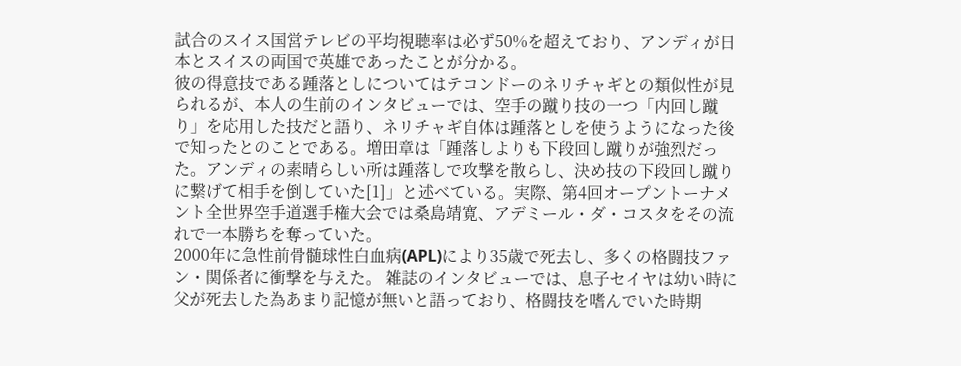試合のスイス国営テレビの平均視聴率は必ず50%を超えており、アンディが日本とスイスの両国で英雄であったことが分かる。
彼の得意技である踵落としについてはテコンドーのネリチャギとの類似性が見られるが、本人の生前のインタビューでは、空手の蹴り技の一つ「内回し蹴り」を応用した技だと語り、ネリチャギ自体は踵落としを使うようになった後で知ったとのことである。増田章は「踵落しよりも下段回し蹴りが強烈だった。アンディの素晴らしい所は踵落しで攻撃を散らし、決め技の下段回し蹴りに繋げて相手を倒していた[1]」と述べている。実際、第4回オープントーナメント全世界空手道選手権大会では桑島靖寛、アデミール・ダ・コスタをその流れで一本勝ちを奪っていた。
2000年に急性前骨髄球性白血病(APL)により35歳で死去し、多くの格闘技ファン・関係者に衝撃を与えた。 雑誌のインタビューでは、息子セイヤは幼い時に父が死去した為あまり記憶が無いと語っており、格闘技を嗜んでいた時期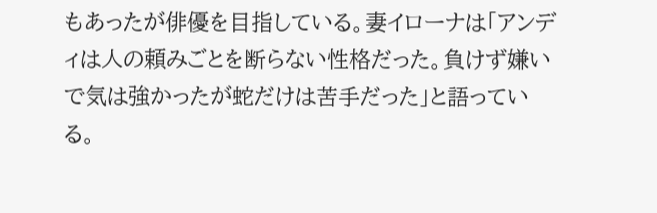もあったが俳優を目指している。妻イローナは「アンディは人の頼みごとを断らない性格だった。負けず嫌いで気は強かったが蛇だけは苦手だった」と語っている。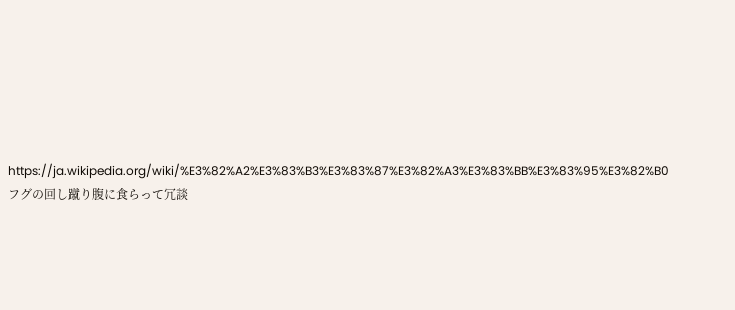https://ja.wikipedia.org/wiki/%E3%82%A2%E3%83%B3%E3%83%87%E3%82%A3%E3%83%BB%E3%83%95%E3%82%B0
フグの回し蹴り腹に食らって冗談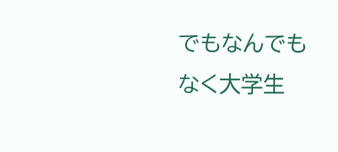でもなんでもなく大学生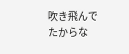吹き飛んでたからな